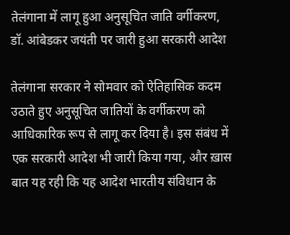तेलंगाना में लागू हुआ अनुसूचित जाति वर्गीकरण, डॉ. आंबेडकर जयंती पर जारी हुआ सरकारी आदेश

तेलंगाना सरकार ने सोमवार को ऐतिहासिक कदम उठाते हुए अनुसूचित जातियों के वर्गीकरण को आधिकारिक रूप से लागू कर दिया है। इस संबंध में एक सरकारी आदेश भी जारी किया गया, और ख़ास बात यह रही कि यह आदेश भारतीय संविधान के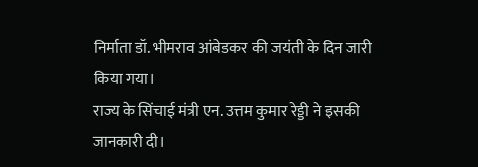निर्माता डॉ. भीमराव आंबेडकर की जयंती के दिन जारी किया गया।
राज्य के सिंचाई मंत्री एन. उत्तम कुमार रेड्डी ने इसकी जानकारी दी।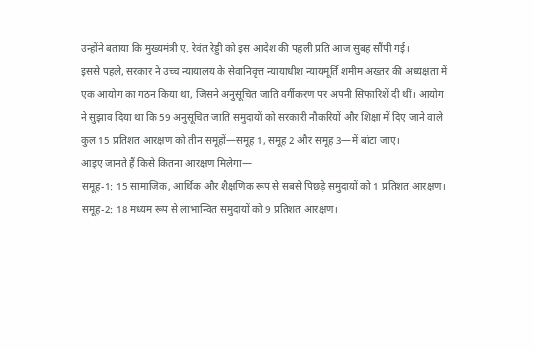उन्होंने बताया कि मुख्यमंत्री ए. रेवंत रेड्डी को इस आदेश की पहली प्रति आज सुबह सौंपी गई।
इससे पहले, सरकार ने उच्च न्यायालय के सेवानिवृत्त न्यायाधीश न्यायमूर्ति शमीम अख्तर की अध्यक्षता में एक आयोग का गठन किया था, जिसने अनुसूचित जाति वर्गीकरण पर अपनी सिफारिशें दी थीं। आयोग ने सुझाव दिया था कि 59 अनुसूचित जाति समुदायों को सरकारी नौकरियों और शिक्षा में दिए जाने वाले कुल 15 प्रतिशत आरक्षण को तीन समूहों—समूह 1, समूह 2 और समूह 3—में बांटा जाए।
आइए जानते हैं किसे कितना आरक्षण मिलेगा—
समूह-1: 15 सामाजिक, आर्थिक और शैक्षणिक रूप से सबसे पिछड़े समुदायों को 1 प्रतिशत आरक्षण।
समूह-2: 18 मध्यम रूप से लाभान्वित समुदायों को 9 प्रतिशत आरक्षण।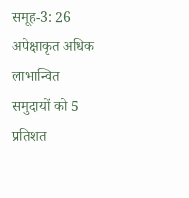समूह-3: 26 अपेक्षाकृत अधिक लाभान्वित समुदायों को 5 प्रतिशत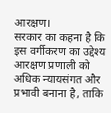आरक्षण।
सरकार का कहना है कि इस वर्गीकरण का उद्देश्य आरक्षण प्रणाली को अधिक न्यायसंगत और प्रभावी बनाना है, ताकि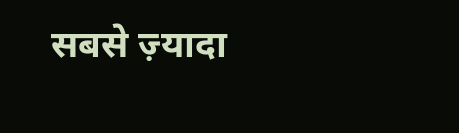सबसे ज़्यादा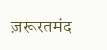ज़रूरतमंद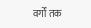वर्गों तक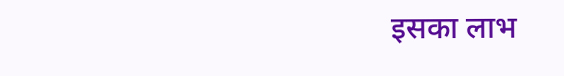इसका लाभ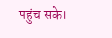पहुंच सके।